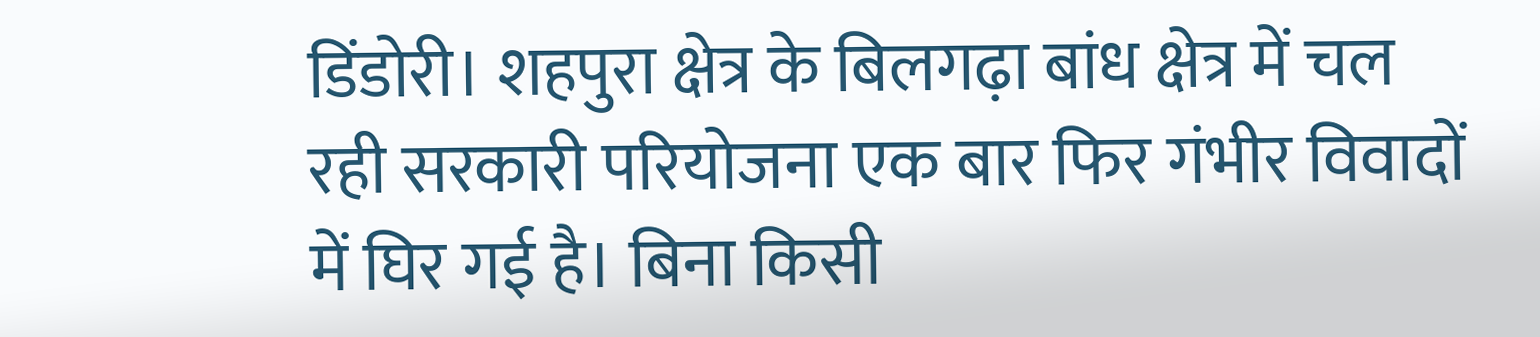डिंडोरी। शहपुरा क्षेत्र के बिलगढ़ा बांध क्षेत्र में चल रही सरकारी परियोजना एक बार फिर गंभीर विवादों में घिर गई है। बिना किसी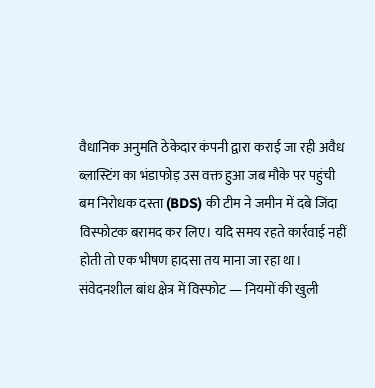वैधानिक अनुमति ठेकेदार कंपनी द्वारा कराई जा रही अवैध ब्लास्टिंग का भंडाफोड़ उस वक्त हुआ जब मौके पर पहुंची बम निरोधक दस्ता (BDS) की टीम ने जमीन में दबे जिंदा विस्फोटक बरामद कर लिए। यदि समय रहते कार्रवाई नहीं होती तो एक भीषण हादसा तय माना जा रहा था।
संवेदनशील बांध क्षेत्र में विस्फोट — नियमों की खुली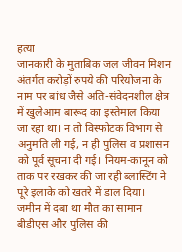हत्या
जानकारी के मुताबिक जल जीवन मिशन अंतर्गत करोड़ों रुपये की परियोजना के नाम पर बांध जैसे अति-संवेदनशील क्षेत्र में खुलेआम बारूद का इस्तेमाल किया जा रहा था। न तो विस्फोटक विभाग से अनुमति ली गई, न ही पुलिस व प्रशासन को पूर्व सूचना दी गई। नियम-कानून को ताक पर रखकर की जा रही ब्लास्टिंग ने पूरे इलाके को खतरे में डाल दिया।
जमीन में दबा था मौत का सामान
बीडीएस और पुलिस की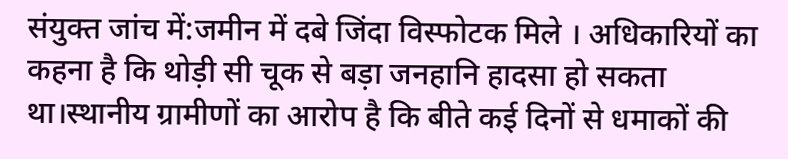संयुक्त जांच में:जमीन में दबे जिंदा विस्फोटक मिले । अधिकारियों का कहना है कि थोड़ी सी चूक से बड़ा जनहानि हादसा हो सकता था।स्थानीय ग्रामीणों का आरोप है कि बीते कई दिनों से धमाकों की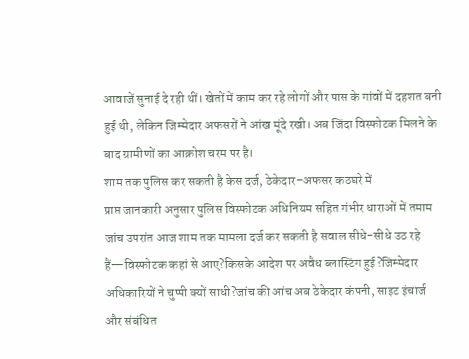आवाजें सुनाई दे रही थीं। खेतों में काम कर रहे लोगों और पास के गांवों में दहशत बनी हुई थी, लेकिन जिम्मेदार अफसरों ने आंख मूंदे रखी। अब जिंदा विस्फोटक मिलने के बाद ग्रामीणों का आक्रोश चरम पर है।
शाम तक पुलिस कर सकती है केस दर्ज, ठेकेदार–अफसर कठघरे में
प्राप्त जानकारी अनुसार पुलिस विस्फोटक अधिनियम सहित गंभीर धाराओं में तमाम जांच उपरांत आज शाम तक मामला दर्ज कर सकती है सवाल सीधे-सीधे उठ रहे हैं—विस्फोटक कहां से आए?किसके आदेश पर अवैध ब्लास्टिंग हुई?जिम्मेदार अधिकारियों ने चुप्पी क्यों साधी?जांच की आंच अब ठेकेदार कंपनी, साइट इंचार्ज और संबंधित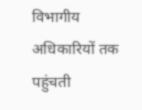विभागीय अधिकारियों तक पहुंचती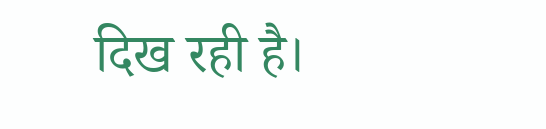दिख रही है।